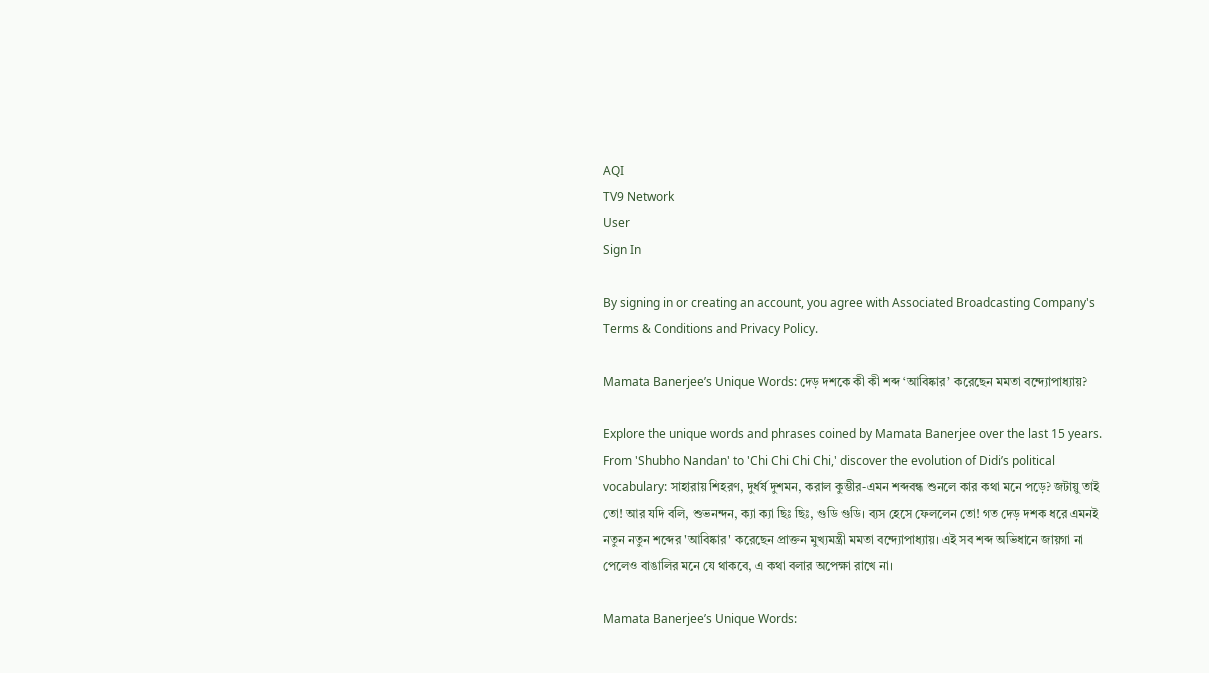AQI
TV9 Network
User
Sign In

By signing in or creating an account, you agree with Associated Broadcasting Company's Terms & Conditions and Privacy Policy.

Mamata Banerjee’s Unique Words: দেড় দশকে কী কী শব্দ ‘আবিষ্কার’ করেছেন মমতা বন্দ্যোপাধ্যায়?

Explore the unique words and phrases coined by Mamata Banerjee over the last 15 years. From 'Shubho Nandan' to 'Chi Chi Chi Chi,' discover the evolution of Didi’s political vocabulary: সাহারায় শিহরণ, দুর্ধর্ষ দুশমন, করাল কুম্ভীর-এমন শব্দবন্ধ শুনলে কার কথা মনে পড়ে? জটায়ু তাই তো! আর যদি বলি, শুভনন্দন, ক্যা ক্যা ছিঃ ছিঃ, গুডি গুডি। ব্যস হেসে ফেললেন তো! গত দেড় দশক ধরে এমনই নতুন নতুন শব্দের 'আবিষ্কার' করেছেন প্রাক্তন মুখ্যমন্ত্রী মমতা বন্দ্যোপাধ্যায়। এই সব শব্দ অভিধানে জায়গা না পেলেও বাঙালির মনে যে থাকবে, এ কথা বলার অপেক্ষা রাখে না।

Mamata Banerjee’s Unique Words: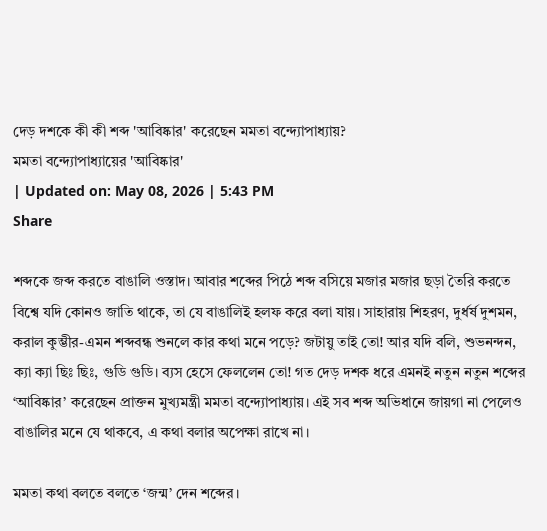দেড় দশকে কী কী শব্দ 'আবিষ্কার' করেছেন মমতা বন্দ্যোপাধ্যায়?
মমতা বন্দ্যোপাধ্যায়ের 'আবিষ্কার'
| Updated on: May 08, 2026 | 5:43 PM
Share

শব্দকে জব্দ করতে বাঙালি ওস্তাদ। আবার শব্দের পিঠে শব্দ বসিয়ে মজার মজার ছড়া তৈরি করতে বিশ্বে যদি কোনও জাতি থাকে, তা যে বাঙালিই হলফ করে বলা যায়। সাহারায় শিহরণ, দুর্ধর্ষ দুশমন, করাল কুম্ভীর-এমন শব্দবন্ধ শুনলে কার কথা মনে পড়ে? জটায়ু তাই তো! আর যদি বলি, শুভনন্দন, ক্যা ক্যা ছিঃ ছিঃ, গুডি গুডি। ব্যস হেসে ফেললেন তো! গত দেড় দশক ধরে এমনই নতুন নতুন শব্দের ‘আবিষ্কার’ করেছেন প্রাক্তন মুখ্যমন্ত্রী মমতা বন্দ্যোপাধ্যায়। এই সব শব্দ অভিধানে জায়গা না পেলেও বাঙালির মনে যে থাকবে, এ কথা বলার অপেক্ষা রাখে না।

মমতা কথা বলতে বলতে ‘জন্ম’ দেন শব্দের।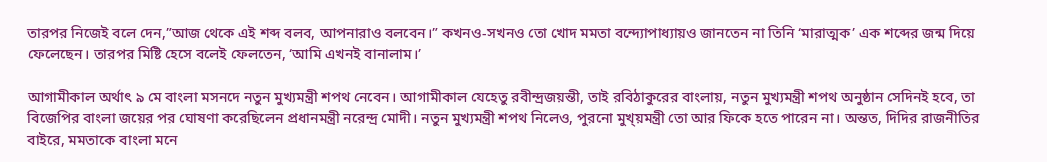তারপর নিজেই বলে দেন,”আজ থেকে এই শব্দ বলব, আপনারাও বলবেন।” কখনও-সখনও তো খোদ মমতা বন্দ্যোপাধ্যায়ও জানতেন না তিনি ‘মারাত্মক’ এক শব্দের জন্ম দিয়ে ফেলেছেন। তারপর মিষ্টি হেসে বলেই ফেলতেন, ‘আমি এখনই বানালাম।’

আগামীকাল অর্থাৎ ৯ মে বাংলা মসনদে নতুন মুখ্যমন্ত্রী শপথ নেবেন। আগামীকাল যেহেতু রবীন্দ্রজয়ন্তী, তাই রবিঠাকুরের বাংলায়, নতুন মুখ্যমন্ত্রী শপথ অনুষ্ঠান সেদিনই হবে, তা বিজেপির বাংলা জয়ের পর ঘোষণা করেছিলেন প্রধানমন্ত্রী নরেন্দ্র মোদী। নতুন মুখ্যমন্ত্রী শপথ নিলেও, পুরনো মুখ্য়মন্ত্রী তো আর ফিকে হতে পারেন না। অন্তত, দিদির রাজনীতির বাইরে, মমতাকে বাংলা মনে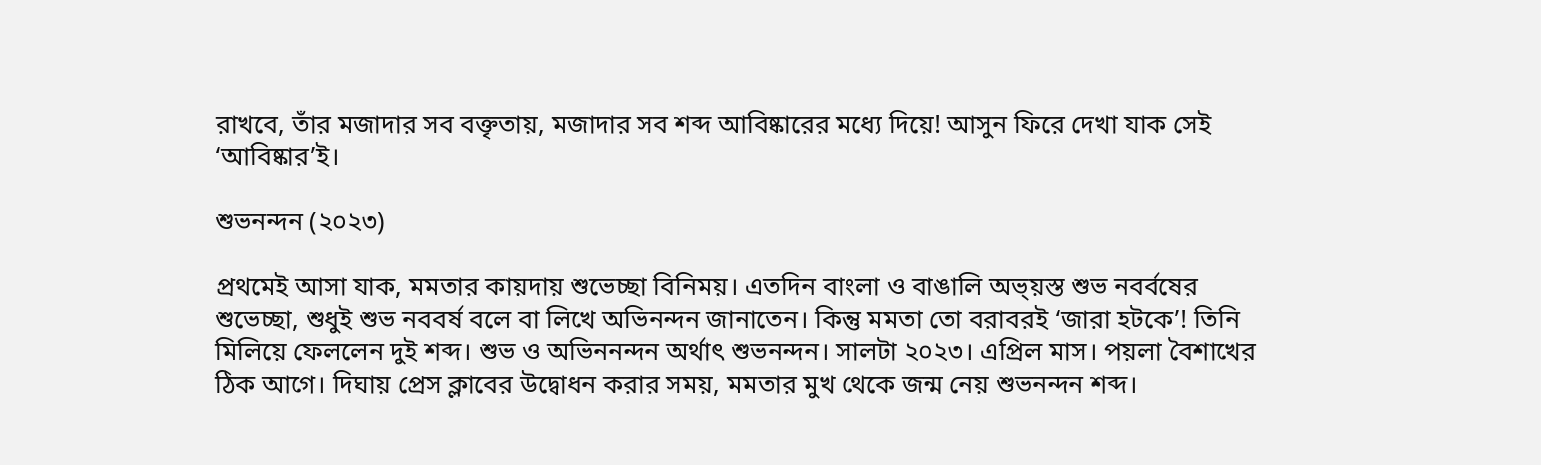রাখবে, তাঁর মজাদার সব বক্তৃতায়, মজাদার সব শব্দ আবিষ্কারের মধ্যে দিয়ে! আসুন ফিরে দেখা যাক সেই ‘আবিষ্কার’ই।

শুভনন্দন (২০২৩)

প্রথমেই আসা যাক, মমতার কায়দায় শুভেচ্ছা বিনিময়। এতদিন বাংলা ও বাঙালি অভ্য়স্ত শুভ নবর্বষের শুভেচ্ছা, শুধুই শুভ নববর্ষ বলে বা লিখে অভিনন্দন জানাতেন। কিন্তু মমতা তো বরাবরই ‘জারা হটকে’! তিনি মিলিয়ে ফেললেন দুই শব্দ। শুভ ও অভিননন্দন অর্থাৎ শুভনন্দন। সালটা ২০২৩। এপ্রিল মাস। পয়লা বৈশাখের ঠিক আগে। দিঘায় প্রেস ক্লাবের উদ্বোধন করার সময়, মমতার মুখ থেকে জন্ম নেয় শুভনন্দন শব্দ।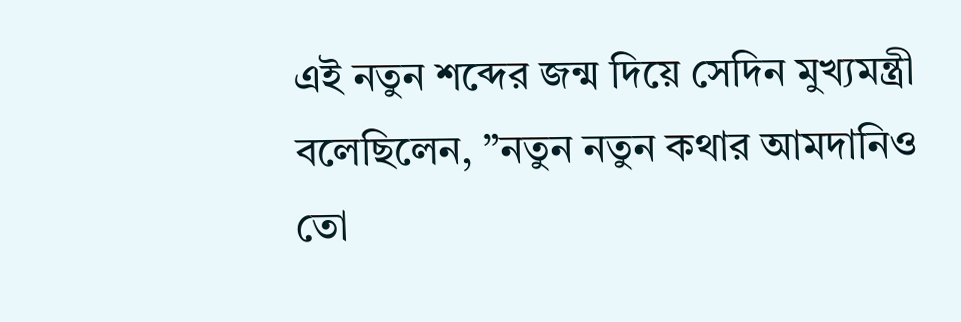এই নতুন শব্দের জন্ম দিয়ে সেদিন মুখ্যমন্ত্রী বলেছিলেন, ”নতুন নতুন কথার আমদানিও তো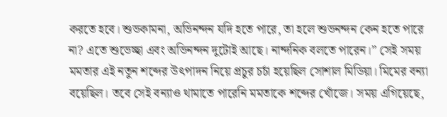করতে হবে। শুভকামনা, অভিনন্দন যদি হতে পারে, তা হলে শুভনন্দন কেন হতে পারে না? এতে শুভেচ্ছা এবং অভিনন্দন দুটোই আছে। নান্দনিক বলতে পারেন।” সেই সময় মমতার এই নতুন শব্দের উৎপাদন নিয়ে প্রচুর চর্চা হয়েছিল সোশাল মিডিয়া। মিমের বন্যা বয়েছিল। তবে সেই বন্যাও থামাতে পারেনি মমতাকে শব্দের খোঁজে। সময় এগিয়েছে,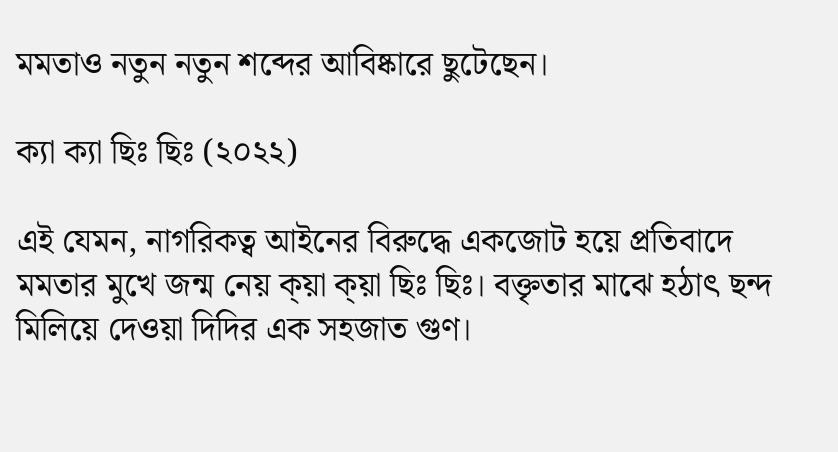মমতাও নতুন নতুন শব্দের আবিষ্কারে ছুটেছেন।

ক্যা ক্যা ছিঃ ছিঃ (২০২২)

এই যেমন, নাগরিকত্ব আইনের বিরুদ্ধে একজোট হয়ে প্রতিবাদে মমতার মুখে জন্ম নেয় ক্য়া ক্য়া ছিঃ ছিঃ। বক্তৃতার মাঝে হঠাৎ ছন্দ মিলিয়ে দেওয়া দিদির এক সহজাত গুণ।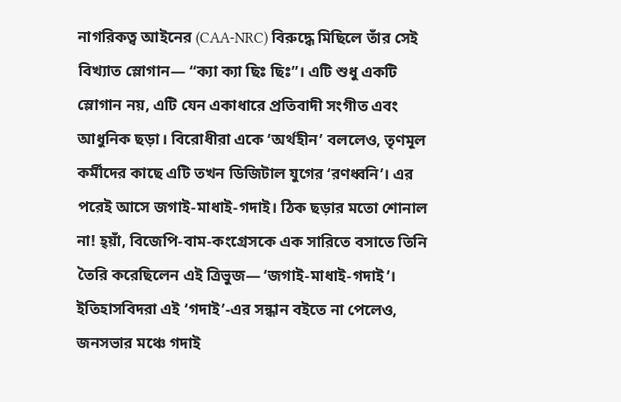নাগরিকত্ব আইনের (CAA-NRC) বিরুদ্ধে মিছিলে তাঁর সেই বিখ্যাত স্লোগান— “ক্যা ক্যা ছিঃ ছিঃ”। এটি শুধু একটি স্লোগান নয়, এটি যেন একাধারে প্রতিবাদী সংগীত এবং আধুনিক ছড়া। বিরোধীরা একে ‘অর্থহীন’ বললেও, তৃণমূল কর্মীদের কাছে এটি তখন ডিজিটাল যুগের ‘রণধ্বনি’। এর পরেই আসে জগাই-মাধাই-গদাই। ঠিক ছড়ার মতো শোনাল না! হ্য়াঁ, বিজেপি-বাম-কংগ্রেসকে এক সারিতে বসাতে তিনি তৈরি করেছিলেন এই ত্রিভুজ— ‘জগাই-মাধাই-গদাই’। ইতিহাসবিদরা এই ‘গদাই’-এর সন্ধান বইতে না পেলেও, জনসভার মঞ্চে গদাই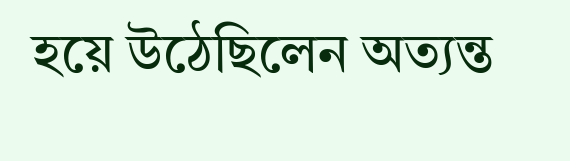হয়ে উঠেছিলেন অত্যন্ত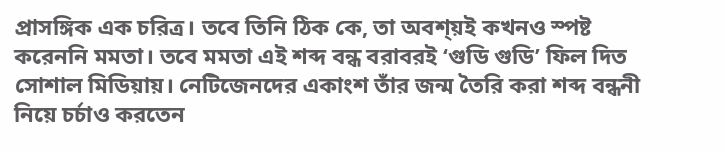প্রাসঙ্গিক এক চরিত্র। তবে তিনি ঠিক কে, তা অবশ্য়ই কখনও স্পষ্ট করেননি মমতা। তবে মমতা এই শব্দ বন্ধ বরাবরই ‘গুডি গুডি’ ফিল দিত সোশাল মিডিয়ায়। নেটিজেনদের একাংশ তাঁর জন্ম তৈরি করা শব্দ বন্ধনী নিয়ে চর্চাও করতেন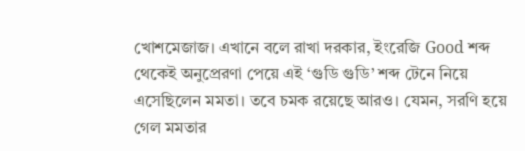খোশমেজাজ। এখানে বলে রাখা দরকার, ইংরেজি Good শব্দ থেকেই অনুপ্রেরণা পেয়ে এই ‘গুডি গুডি’ শব্দ টেনে নিয়ে এসেছিলেন মমতা। তবে চমক রয়েছে আরও। যেমন, সরণি হয়ে গেল মমতার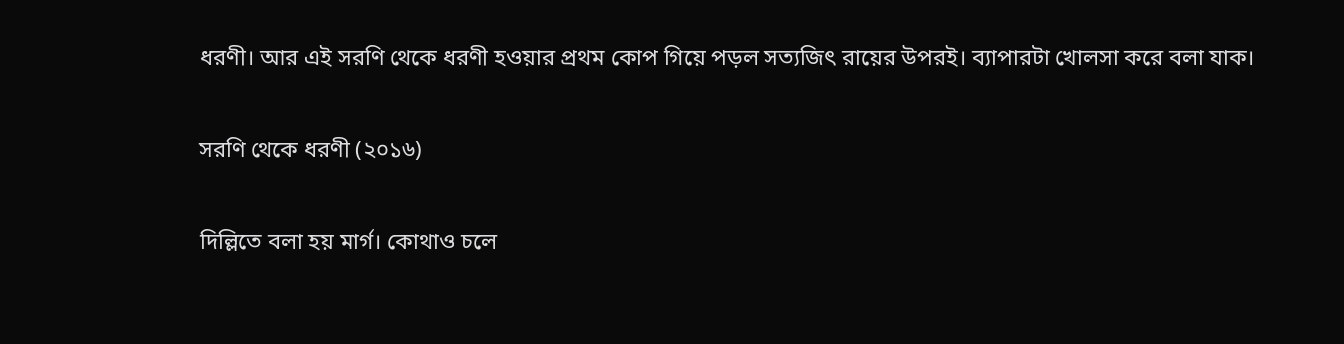ধরণী। আর এই সরণি থেকে ধরণী হওয়ার প্রথম কোপ গিয়ে পড়ল সত্যজিৎ রায়ের উপরই। ব্যাপারটা খোলসা করে বলা যাক।

সরণি থেকে ধরণী (২০১৬)

দিল্লিতে বলা হয় মার্গ। কোথাও চলে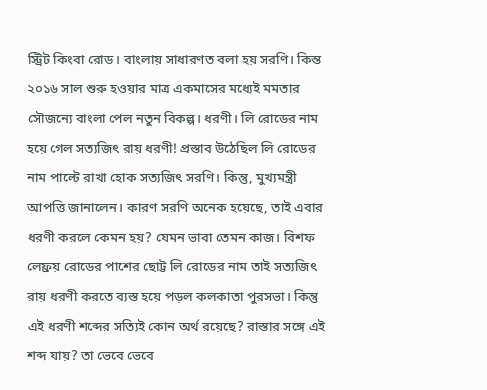স্ট্রিট কিংবা রোড। বাংলায় সাধারণত বলা হয় সরণি। কিন্ত ২০১৬ সাল শুরু হওয়ার মাত্র একমাসের মধ্যেই মমতার সৌজন্যে বাংলা পেল নতুন বিকল্প। ধরণী। লি রোডের নাম হয়ে গেল সত্যজিৎ রায় ধরণী! প্রস্তাব উঠেছিল লি রোডের নাম পাল্টে রাখা হোক সত্যজিৎ সরণি। কিন্তু, মুখ্যমন্ত্রী আপত্তি জানালেন। কারণ সরণি অনেক হয়েছে, তাই এবার ধরণী করলে কেমন হয়? যেমন ভাবা তেমন কাজ। বিশফ লেফ্রয় রোডের পাশের ছোট্ট লি রোডের নাম তাই সত্যজিৎ রায় ধরণী করতে ব্যস্ত হয়ে পড়ল কলকাতা পুরসভা। কিন্তু এই ধরণী শব্দের সত্যিই কোন অর্থ রয়েছে? রাস্তার সঙ্গে এই শব্দ যায়? তা ভেবে ভেবে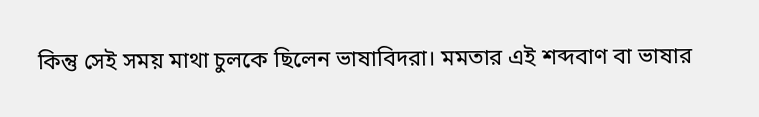কিন্তু সেই সময় মাথা চুলকে ছিলেন ভাষাবিদরা। মমতার এই শব্দবাণ বা ভাষার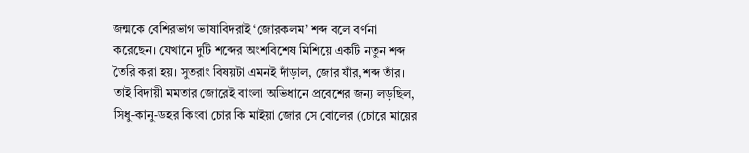জন্মকে বেশিরভাগ ভাষাবিদরাই ‘জোরকলম’ শব্দ বলে বর্ণনা করেছেন। যেখানে দুটি শব্দের অংশবিশেষ মিশিয়ে একটি নতুন শব্দ তৈরি করা হয়। সুতরাং বিষয়টা এমনই দাঁড়াল, জোর যাঁর,শব্দ তাঁর। তাই বিদায়ী মমতার জোরেই বাংলা অভিধানে প্রবেশের জন্য লড়ছিল, সিধু-কানু-ডহর কিংবা চোর কি মাইয়া জোর সে বোলের (চোরে মায়ের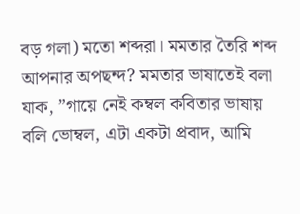বড় গলা) মতো শব্দরা। মমতার তৈরি শব্দ আপনার অপছন্দ? মমতার ভাষাতেই বলা যাক, ”গায়ে নেই কম্বল কবিতার ভাষায় বলি ভোম্বল, এটা একটা প্রবাদ, আমি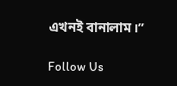এখনই বানালাম।”

Follow Us